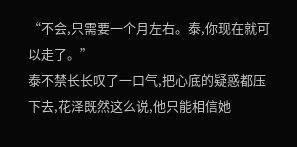“不会,只需要一个月左右。泰,你现在就可以走了。”
泰不禁长长叹了一口气,把心底的疑惑都压下去,花泽既然这么说,他只能相信她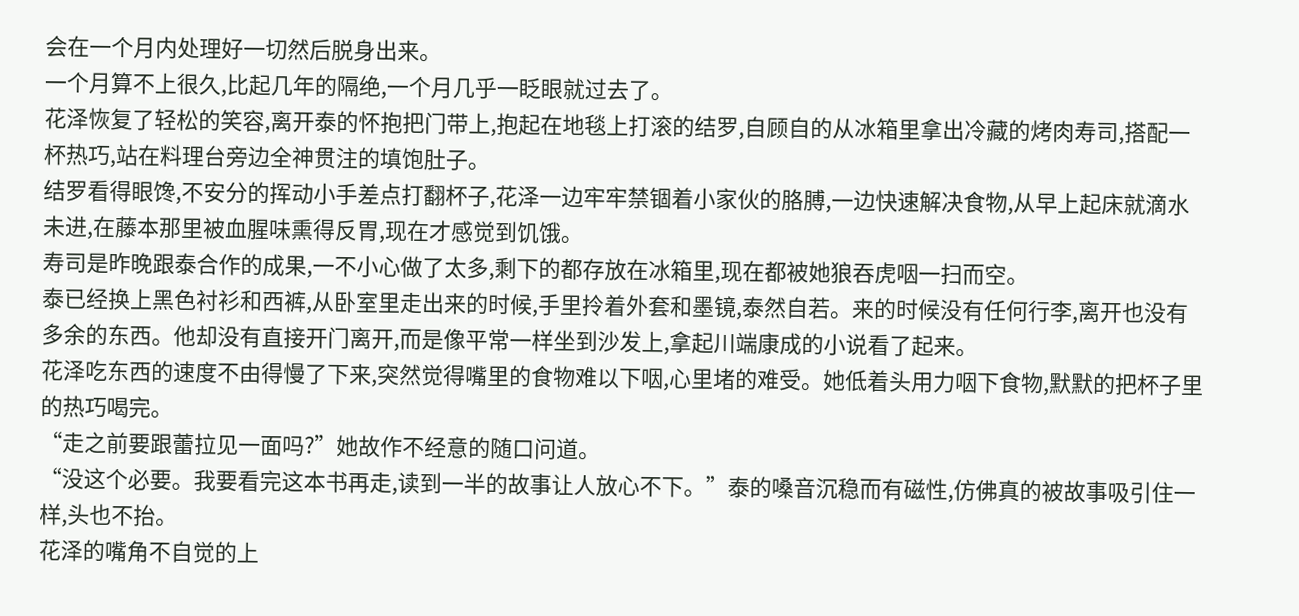会在一个月内处理好一切然后脱身出来。
一个月算不上很久,比起几年的隔绝,一个月几乎一眨眼就过去了。
花泽恢复了轻松的笑容,离开泰的怀抱把门带上,抱起在地毯上打滚的结罗,自顾自的从冰箱里拿出冷藏的烤肉寿司,搭配一杯热巧,站在料理台旁边全神贯注的填饱肚子。
结罗看得眼馋,不安分的挥动小手差点打翻杯子,花泽一边牢牢禁锢着小家伙的胳膊,一边快速解决食物,从早上起床就滴水未进,在藤本那里被血腥味熏得反胃,现在才感觉到饥饿。
寿司是昨晚跟泰合作的成果,一不小心做了太多,剩下的都存放在冰箱里,现在都被她狼吞虎咽一扫而空。
泰已经换上黑色衬衫和西裤,从卧室里走出来的时候,手里拎着外套和墨镜,泰然自若。来的时候没有任何行李,离开也没有多余的东西。他却没有直接开门离开,而是像平常一样坐到沙发上,拿起川端康成的小说看了起来。
花泽吃东西的速度不由得慢了下来,突然觉得嘴里的食物难以下咽,心里堵的难受。她低着头用力咽下食物,默默的把杯子里的热巧喝完。
“走之前要跟蕾拉见一面吗?”她故作不经意的随口问道。
“没这个必要。我要看完这本书再走,读到一半的故事让人放心不下。”泰的嗓音沉稳而有磁性,仿佛真的被故事吸引住一样,头也不抬。
花泽的嘴角不自觉的上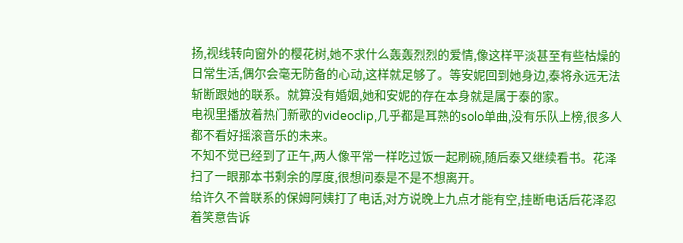扬,视线转向窗外的樱花树,她不求什么轰轰烈烈的爱情,像这样平淡甚至有些枯燥的日常生活,偶尔会毫无防备的心动,这样就足够了。等安妮回到她身边,泰将永远无法斩断跟她的联系。就算没有婚姻,她和安妮的存在本身就是属于泰的家。
电视里播放着热门新歌的videoclip,几乎都是耳熟的solo单曲,没有乐队上榜,很多人都不看好摇滚音乐的未来。
不知不觉已经到了正午,两人像平常一样吃过饭一起刷碗,随后泰又继续看书。花泽扫了一眼那本书剩余的厚度,很想问泰是不是不想离开。
给许久不曾联系的保姆阿姨打了电话,对方说晚上九点才能有空,挂断电话后花泽忍着笑意告诉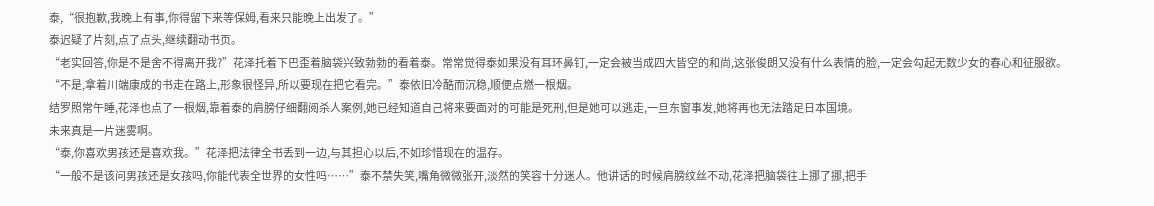泰,“很抱歉,我晚上有事,你得留下来等保姆,看来只能晚上出发了。”
泰迟疑了片刻,点了点头,继续翻动书页。
“老实回答,你是不是舍不得离开我?”花泽托着下巴歪着脑袋兴致勃勃的看着泰。常常觉得泰如果没有耳环鼻钉,一定会被当成四大皆空的和尚,这张俊朗又没有什么表情的脸,一定会勾起无数少女的春心和征服欲。
“不是,拿着川端康成的书走在路上,形象很怪异,所以要现在把它看完。”泰依旧冷酷而沉稳,顺便点燃一根烟。
结罗照常午睡,花泽也点了一根烟,靠着泰的肩膀仔细翻阅杀人案例,她已经知道自己将来要面对的可能是死刑,但是她可以逃走,一旦东窗事发,她将再也无法踏足日本国境。
未来真是一片迷雾啊。
“泰,你喜欢男孩还是喜欢我。”花泽把法律全书丢到一边,与其担心以后,不如珍惜现在的温存。
“一般不是该问男孩还是女孩吗,你能代表全世界的女性吗……”泰不禁失笑,嘴角微微张开,淡然的笑容十分迷人。他讲话的时候肩膀纹丝不动,花泽把脑袋往上挪了挪,把手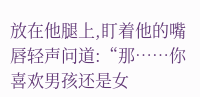放在他腿上,盯着他的嘴唇轻声问道:“那……你喜欢男孩还是女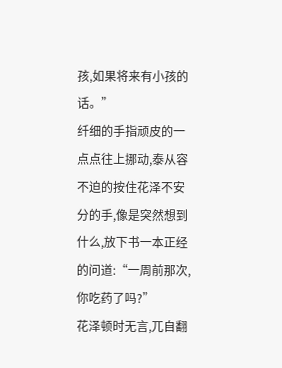孩,如果将来有小孩的话。”
纤细的手指顽皮的一点点往上挪动,泰从容不迫的按住花泽不安分的手,像是突然想到什么,放下书一本正经的问道:“一周前那次,你吃药了吗?”
花泽顿时无言,兀自翻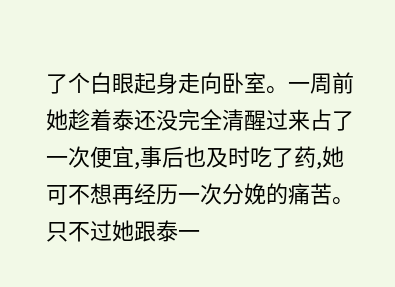了个白眼起身走向卧室。一周前她趁着泰还没完全清醒过来占了一次便宜,事后也及时吃了药,她可不想再经历一次分娩的痛苦。只不过她跟泰一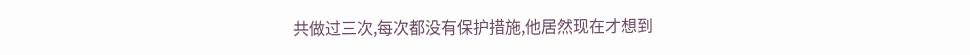共做过三次,每次都没有保护措施,他居然现在才想到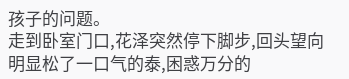孩子的问题。
走到卧室门口,花泽突然停下脚步,回头望向明显松了一口气的泰,困惑万分的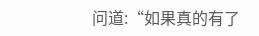问道:“如果真的有了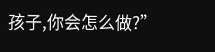孩子,你会怎么做?”